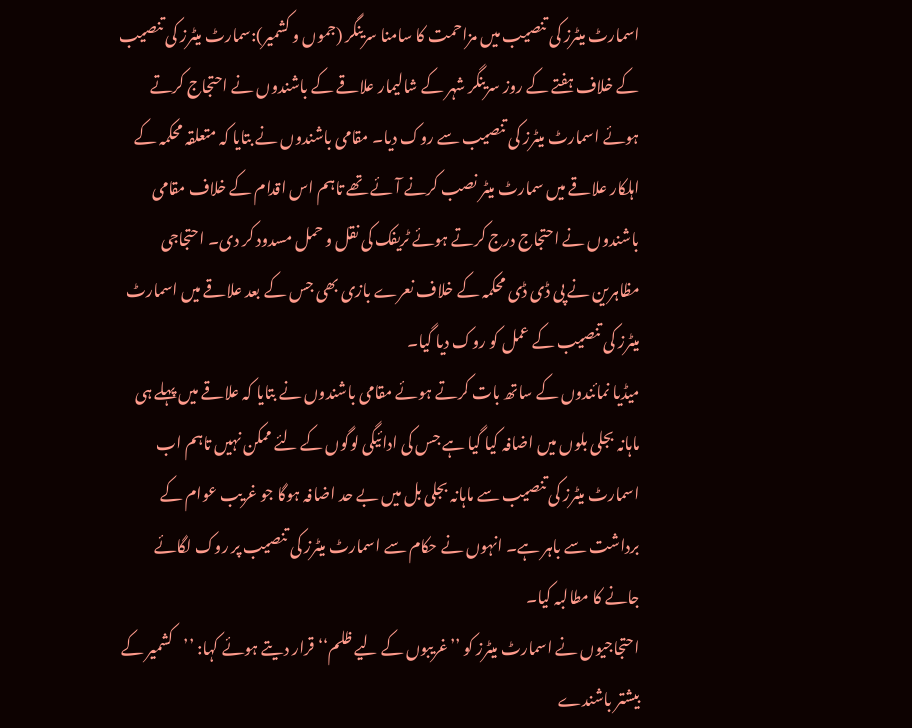اسمارٹ میٹرز کی تنصیب میں مزاحمت کا سامنا سرینگر (جموں و کشمیر):سمارٹ میٹرز کی تنصیب کے خلاف ہفتے کے روز سرینگر شہر کے شالیمار علاقے کے باشندوں نے احتجاج کرتے ہوئے اسمارٹ میٹرز کی تنصیب سے روک دیا۔ مقامی باشندوں نے بتایا کہ متعلقہ محکمہ کے اہلکار علاقے میں سمارٹ میٹر نصب کرنے آئے تھے تاہم اس اقدام کے خلاف مقامی باشندوں نے احتجاج درج کرتے ہوئے ٹریفک کی نقل و حمل مسدود کر دی۔ احتجاجی مظاہرین نے پی ڈی ڈی محکمہ کے خلاف نعرے بازی بھی جس کے بعد علاقے میں اسمارٹ میٹرز کی تنصیب کے عمل کو روک دیا گیا۔
میڈیا نمائندوں کے ساتھ بات کرتے ہوئے مقامی باشندوں نے بتایا کہ علاقے میں پہلے ہی ماہانہ بجلی بلوں میں اضافہ کیا گیا ہے جس کی ادائیگی لوگوں کے لئے ممکن نہیں تاہم اب اسمارٹ میٹرز کی تنصیب سے ماہانہ بجلی بل میں بے حد اضافہ ہوگا جو غریب عوام کے برداشت سے باہر ہے۔ انہوں نے حکام سے اسمارٹ میٹرز کی تنصیب پر روک لگائے جانے کا مطالبہ کیا۔
احتجاجیوں نے اسمارٹ میٹرز کو ’’غریبوں کے لیے ظلم‘‘ قرار دیتے ہوئے کہا: ’’کشمیر کے بیشتر باشندے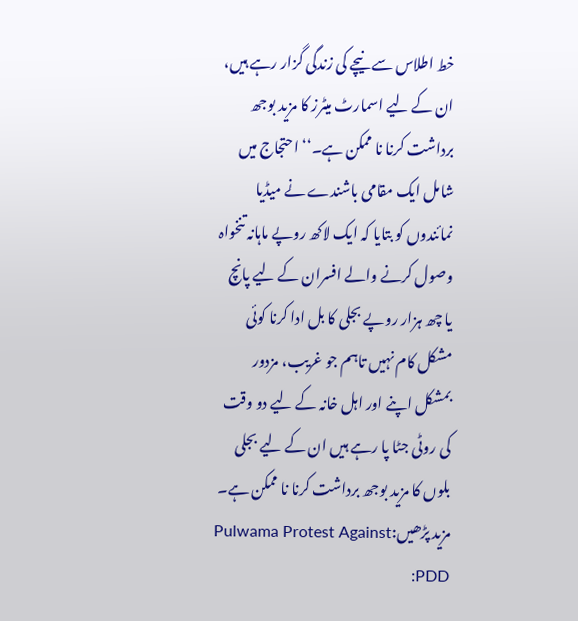خط اطلاس سے نیچے کی زندگی گزار رہے ہیں، ان کے لیے اسمارٹ میٹرز کا مزید بوجھ برداشت کرنا نا ممکن ہے۔‘‘ احتجاج میں شامل ایک مقامی باشندے نے میڈیا نمائندوں کو بتایا کہ ایک لاکھ روپے ماہانہ تنخواہ وصول کرنے والے افسران کے لیے پانچ یا چھ ہزار روپے بجلی کا بل ادا کرنا کوئی مشکل کام نہیں تاہم جو غریب، مزدور بمشکل اپنے اور اہل خانہ کے لیے دو وقت کی روٹی جٹا پا رہے ہیں ان کے لیے بجلی بلوں کا مزید بوجھ برداشت کرنا نا ممکن ہے۔
مزید پڑھیں:Pulwama Protest Against PDD: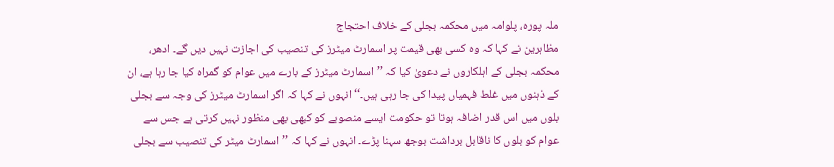ملہ پورہ، پلوامہ میں محکمہ بجلی کے خلاف احتجاج
مظاہرین نے کہا کہ وہ کسی بھی قیمت پر اسمارٹ میٹرز کی تنصیب کی اجازت نہیں دیں گے۔ ادھر، محکمہ بجلی کے اہلکاروں نے دعویٰ کیا کہ ’’اسمارٹ میٹرز کے بارے میں عوام کو گمراہ کیا جا رہا ہے، ان کے ذہنوں میں غلط فہمیاں پیدا کی جا رہی ہیں۔‘‘ انہوں نے کہا کہ اگر اسمارٹ میٹرز کی وجہ سے بجلی بلوں میں اس قدر اضافہ ہوتا تو حکومت ایسے منصوبے کو کبھی بھی منظور نہیں کرتی ہے جس سے عوام کو بلوں کا ناقابل برداشت بوجھ سہنا پڑے۔ انہوں نے کہا کہ ’’اسمارٹ میٹر کی تنصیب سے بجلی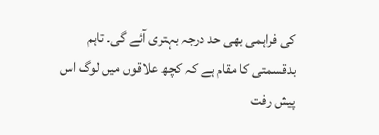کی فراہمی بھی حد درجہ بہتری آئے گی۔ تاہم بدقسمتی کا مقام ہے کہ کچھ علاقوں میں لوگ اس پیش رفت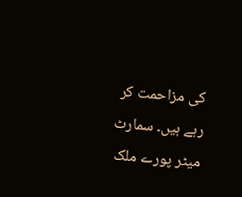کی مزاحمت کر رہے ہیں۔ سمارٹ میٹر پورے ملک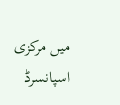میں مرکزی اسپانسرڈ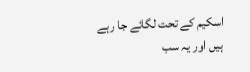اسکیم کے تحت لگائے جا رہے ہیں اور یہ سب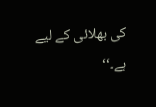کی بھلائی کے لیے ہے۔‘‘